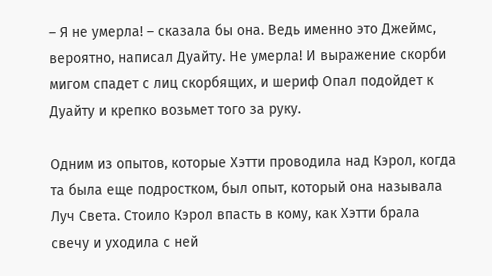– Я не умерла! – сказала бы она. Ведь именно это Джеймс, вероятно, написал Дуайту. Не умерла! И выражение скорби мигом спадет с лиц скорбящих, и шериф Опал подойдет к Дуайту и крепко возьмет того за руку.

Одним из опытов, которые Хэтти проводила над Кэрол, когда та была еще подростком, был опыт, который она называла Луч Света. Стоило Кэрол впасть в кому, как Хэтти брала свечу и уходила с ней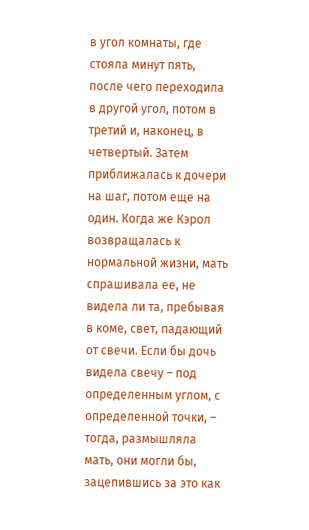в угол комнаты, где стояла минут пять, после чего переходила в другой угол, потом в третий и, наконец, в четвертый. Затем приближалась к дочери на шаг, потом еще на один. Когда же Кэрол возвращалась к нормальной жизни, мать спрашивала ее, не видела ли та, пребывая в коме, свет, падающий от свечи. Если бы дочь видела свечу – под определенным углом, с определенной точки, – тогда, размышляла мать, они могли бы, зацепившись за это как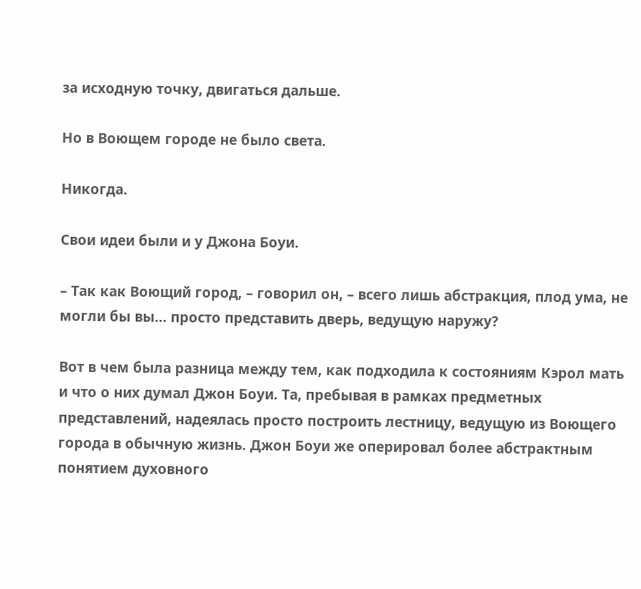за исходную точку, двигаться дальше.

Но в Воющем городе не было света.

Никогда.

Свои идеи были и у Джона Боуи.

– Так как Воющий город, – говорил он, – всего лишь абстракция, плод ума, не могли бы вы… просто представить дверь, ведущую наружу?

Вот в чем была разница между тем, как подходила к состояниям Кэрол мать и что о них думал Джон Боуи. Та, пребывая в рамках предметных представлений, надеялась просто построить лестницу, ведущую из Воющего города в обычную жизнь. Джон Боуи же оперировал более абстрактным понятием духовного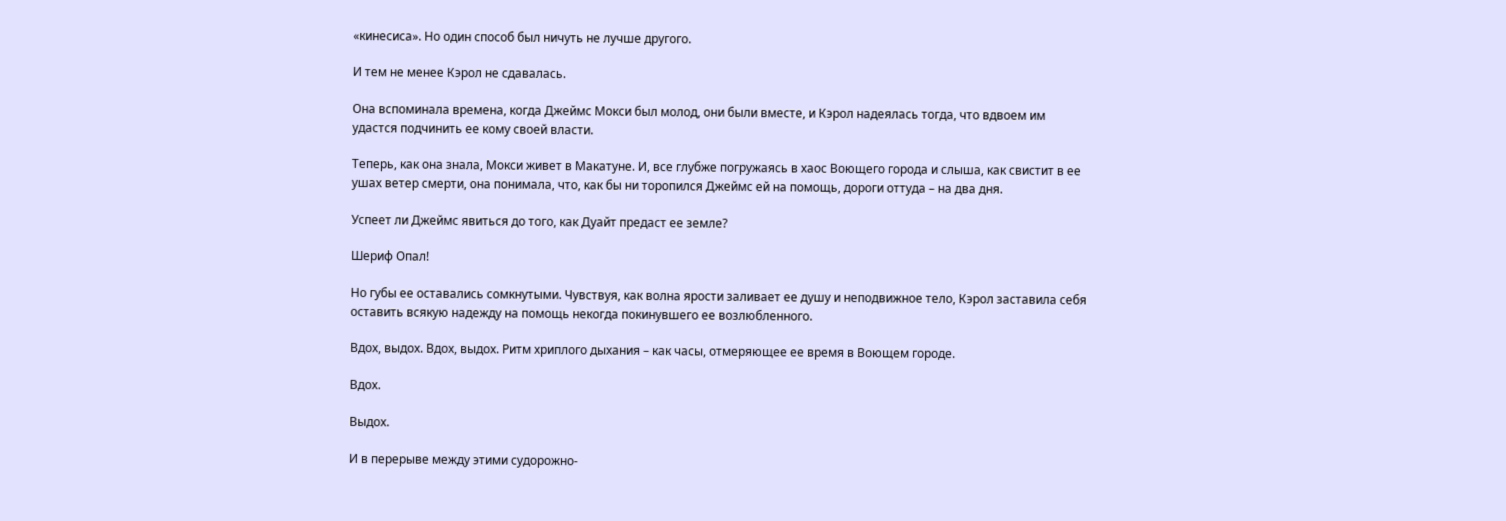«кинесиса». Но один способ был ничуть не лучше другого.

И тем не менее Кэрол не сдавалась.

Она вспоминала времена, когда Джеймс Мокси был молод, они были вместе, и Кэрол надеялась тогда, что вдвоем им удастся подчинить ее кому своей власти.

Теперь, как она знала, Мокси живет в Макатуне. И, все глубже погружаясь в хаос Воющего города и слыша, как свистит в ее ушах ветер смерти, она понимала, что, как бы ни торопился Джеймс ей на помощь, дороги оттуда – на два дня.

Успеет ли Джеймс явиться до того, как Дуайт предаст ее земле?

Шериф Опал!

Но губы ее оставались сомкнутыми. Чувствуя, как волна ярости заливает ее душу и неподвижное тело, Кэрол заставила себя оставить всякую надежду на помощь некогда покинувшего ее возлюбленного.

Вдох, выдох. Вдох, выдох. Ритм хриплого дыхания – как часы, отмеряющее ее время в Воющем городе.

Вдох.

Выдох.

И в перерыве между этими судорожно-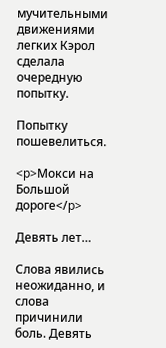мучительными движениями легких Кэрол сделала очередную попытку.

Попытку пошевелиться.

<p>Мокси на Большой дороге</p>

Девять лет…

Слова явились неожиданно, и слова причинили боль. Девять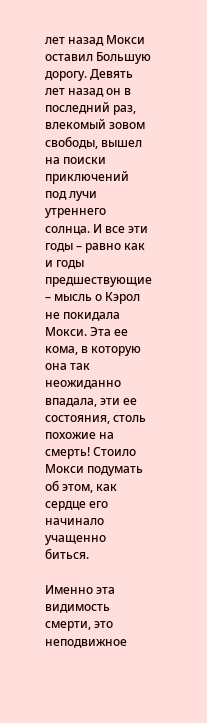лет назад Мокси оставил Большую дорогу. Девять лет назад он в последний раз, влекомый зовом свободы, вышел на поиски приключений под лучи утреннего солнца. И все эти годы – равно как и годы предшествующие – мысль о Кэрол не покидала Мокси. Эта ее кома, в которую она так неожиданно впадала, эти ее состояния, столь похожие на смерть! Стоило Мокси подумать об этом, как сердце его начинало учащенно биться.

Именно эта видимость смерти, это неподвижное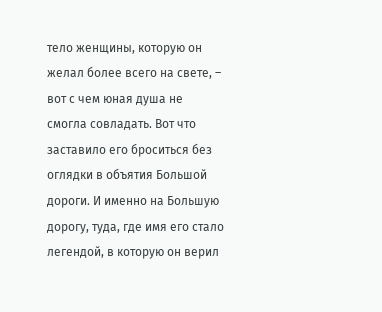тело женщины, которую он желал более всего на свете, – вот с чем юная душа не смогла совладать. Вот что заставило его броситься без оглядки в объятия Большой дороги. И именно на Большую дорогу, туда, где имя его стало легендой, в которую он верил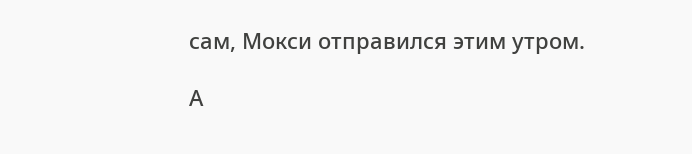сам, Мокси отправился этим утром.

А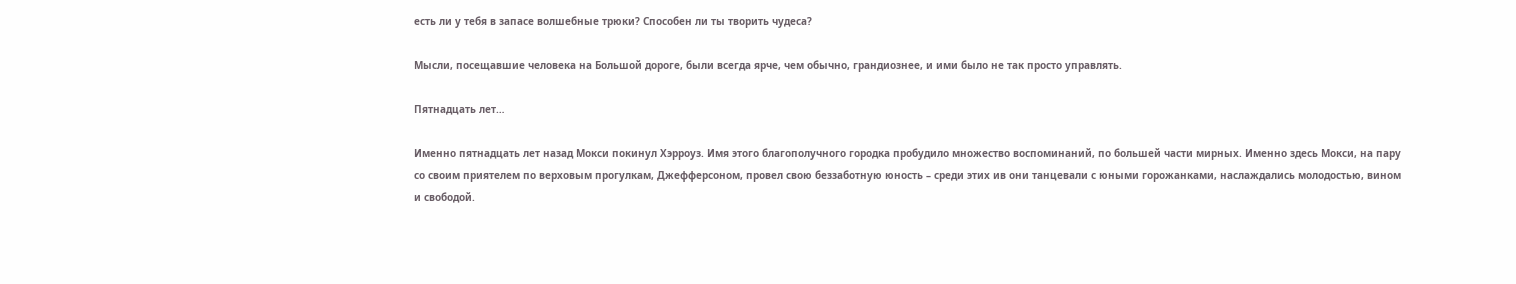есть ли у тебя в запасе волшебные трюки? Способен ли ты творить чудеса?

Мысли, посещавшие человека на Большой дороге, были всегда ярче, чем обычно, грандиознее, и ими было не так просто управлять.

Пятнадцать лет…

Именно пятнадцать лет назад Мокси покинул Хэрроуз. Имя этого благополучного городка пробудило множество воспоминаний, по большей части мирных. Именно здесь Мокси, на пару со своим приятелем по верховым прогулкам, Джефферсоном, провел свою беззаботную юность – среди этих ив они танцевали с юными горожанками, наслаждались молодостью, вином и свободой.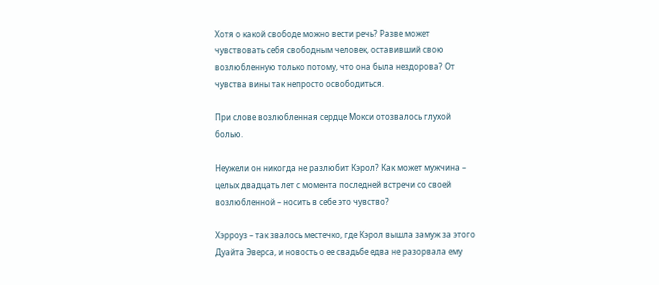Хотя о какой свободе можно вести речь? Разве может чувствовать себя свободным человек, оставивший свою возлюбленную только потому, что она была нездорова? От чувства вины так непросто освободиться.

При слове возлюбленная сердце Мокси отозвалось глухой болью.

Неужели он никогда не разлюбит Кэрол? Как может мужчина – целых двадцать лет с момента последней встречи со своей возлюбленной – носить в себе это чувство?

Хэрроуз – так звалось местечко, где Кэрол вышла замуж за этого Дуайта Эверса, и новость о ее свадьбе едва не разорвала ему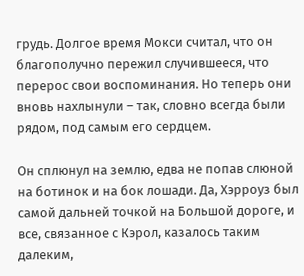грудь. Долгое время Мокси считал, что он благополучно пережил случившееся, что перерос свои воспоминания. Но теперь они вновь нахлынули – так, словно всегда были рядом, под самым его сердцем.

Он сплюнул на землю, едва не попав слюной на ботинок и на бок лошади. Да, Хэрроуз был самой дальней точкой на Большой дороге, и все, связанное с Кэрол, казалось таким далеким,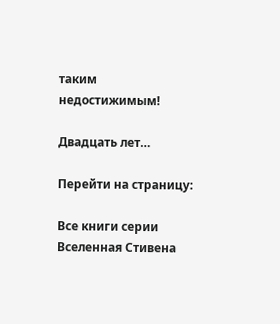таким недостижимым!

Двадцать лет…

Перейти на страницу:

Все книги серии Вселенная Стивена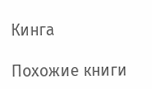Кинга

Похожие книги